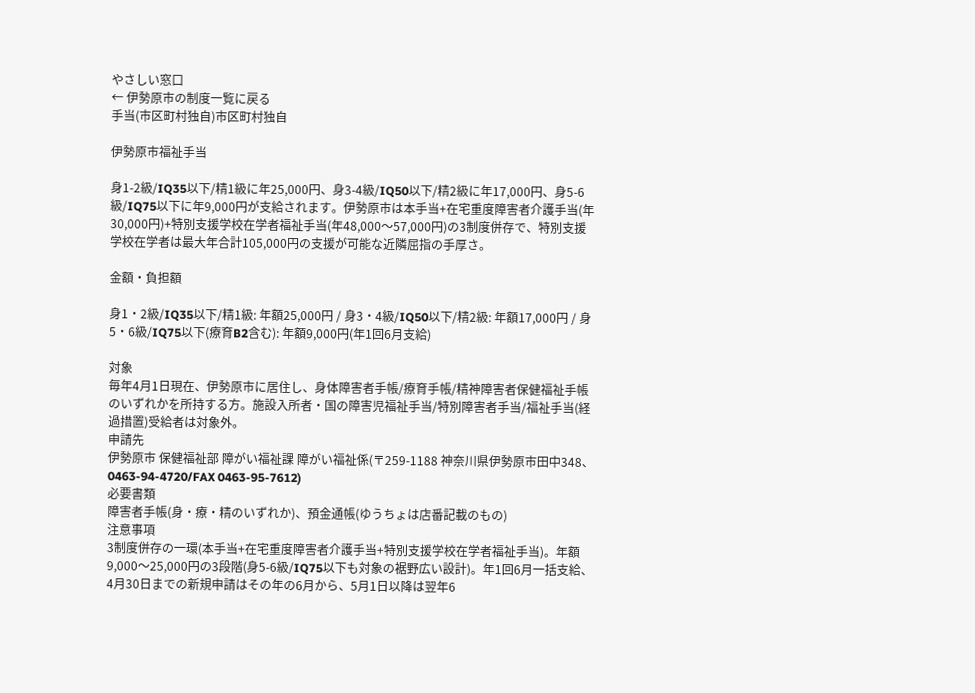やさしい窓口
← 伊勢原市の制度一覧に戻る
手当(市区町村独自)市区町村独自

伊勢原市福祉手当

身1-2級/IQ35以下/精1級に年25,000円、身3-4級/IQ50以下/精2級に年17,000円、身5-6級/IQ75以下に年9,000円が支給されます。伊勢原市は本手当+在宅重度障害者介護手当(年30,000円)+特別支援学校在学者福祉手当(年48,000〜57,000円)の3制度併存で、特別支援学校在学者は最大年合計105,000円の支援が可能な近隣屈指の手厚さ。

金額・負担額

身1・2級/IQ35以下/精1級: 年額25,000円 / 身3・4級/IQ50以下/精2級: 年額17,000円 / 身5・6級/IQ75以下(療育B2含む): 年額9,000円(年1回6月支給)

対象
毎年4月1日現在、伊勢原市に居住し、身体障害者手帳/療育手帳/精神障害者保健福祉手帳のいずれかを所持する方。施設入所者・国の障害児福祉手当/特別障害者手当/福祉手当(経過措置)受給者は対象外。
申請先
伊勢原市 保健福祉部 障がい福祉課 障がい福祉係(〒259-1188 神奈川県伊勢原市田中348、0463-94-4720/FAX 0463-95-7612)
必要書類
障害者手帳(身・療・精のいずれか)、預金通帳(ゆうちょは店番記載のもの)
注意事項
3制度併存の一環(本手当+在宅重度障害者介護手当+特別支援学校在学者福祉手当)。年額9,000〜25,000円の3段階(身5-6級/IQ75以下も対象の裾野広い設計)。年1回6月一括支給、4月30日までの新規申請はその年の6月から、5月1日以降は翌年6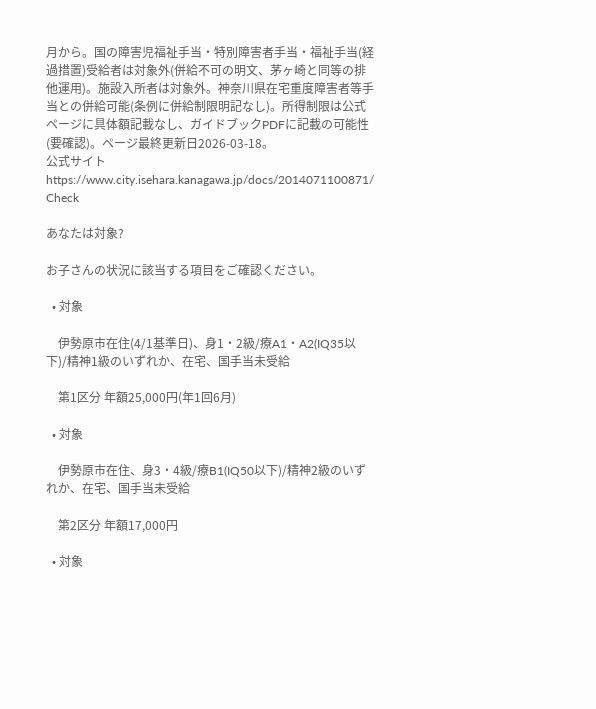月から。国の障害児福祉手当・特別障害者手当・福祉手当(経過措置)受給者は対象外(併給不可の明文、茅ヶ崎と同等の排他運用)。施設入所者は対象外。神奈川県在宅重度障害者等手当との併給可能(条例に併給制限明記なし)。所得制限は公式ページに具体額記載なし、ガイドブックPDFに記載の可能性(要確認)。ページ最終更新日2026-03-18。
公式サイト
https://www.city.isehara.kanagawa.jp/docs/2014071100871/
Check

あなたは対象?

お子さんの状況に該当する項目をご確認ください。

  • 対象

    伊勢原市在住(4/1基準日)、身1・2級/療A1・A2(IQ35以下)/精神1級のいずれか、在宅、国手当未受給

    第1区分 年額25,000円(年1回6月)

  • 対象

    伊勢原市在住、身3・4級/療B1(IQ50以下)/精神2級のいずれか、在宅、国手当未受給

    第2区分 年額17,000円

  • 対象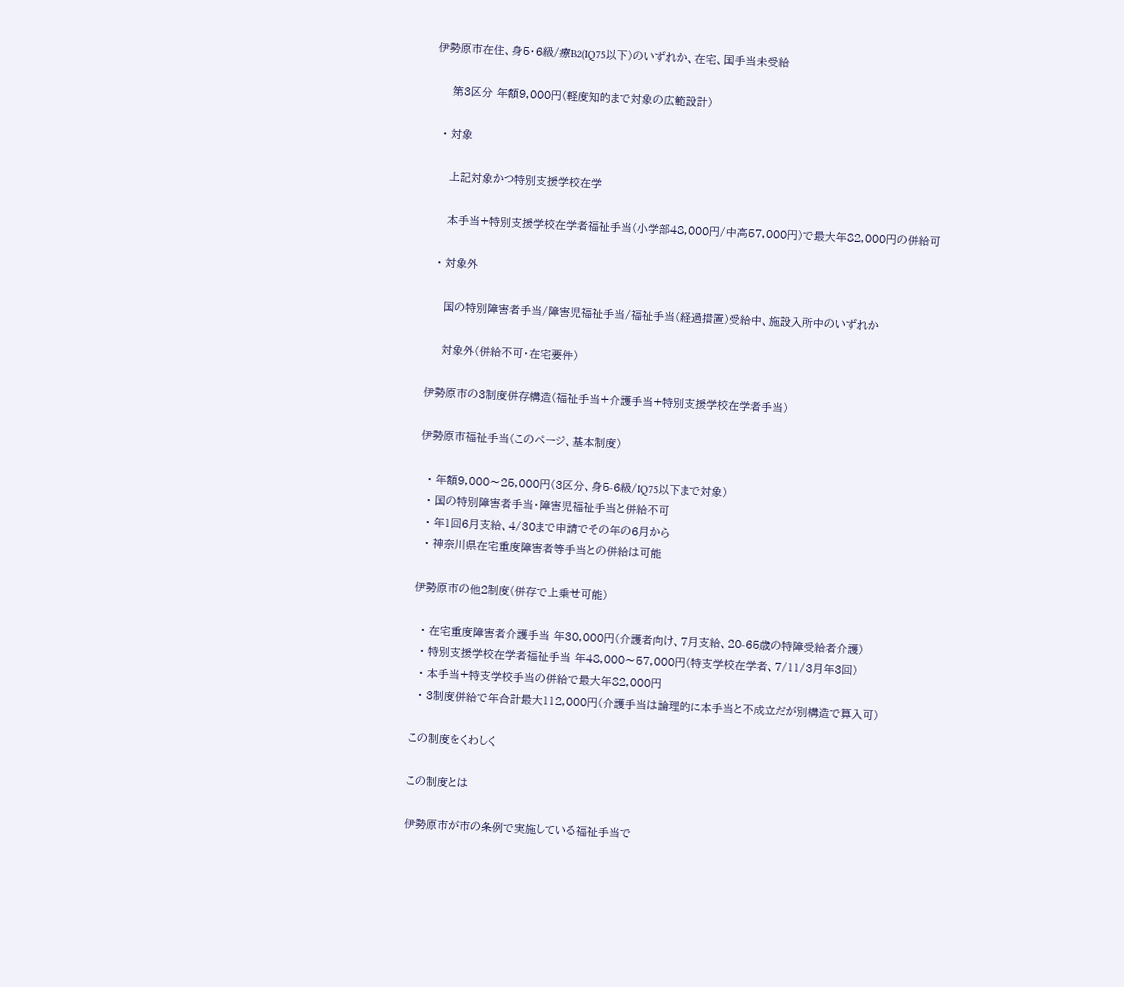伊勢原市在住、身5・6級/療B2(IQ75以下)のいずれか、在宅、国手当未受給

    第3区分 年額9,000円(軽度知的まで対象の広範設計)

  • 対象

    上記対象かつ特別支援学校在学

    本手当+特別支援学校在学者福祉手当(小学部48,000円/中高57,000円)で最大年82,000円の併給可

  • 対象外

    国の特別障害者手当/障害児福祉手当/福祉手当(経過措置)受給中、施設入所中のいずれか

    対象外(併給不可・在宅要件)

伊勢原市の3制度併存構造(福祉手当+介護手当+特別支援学校在学者手当)

伊勢原市福祉手当(このページ、基本制度)

  • 年額9,000〜25,000円(3区分、身5-6級/IQ75以下まで対象)
  • 国の特別障害者手当・障害児福祉手当と併給不可
  • 年1回6月支給、4/30まで申請でその年の6月から
  • 神奈川県在宅重度障害者等手当との併給は可能

伊勢原市の他2制度(併存で上乗せ可能)

  • 在宅重度障害者介護手当 年30,000円(介護者向け、7月支給、20-65歳の特障受給者介護)
  • 特別支援学校在学者福祉手当 年48,000〜57,000円(特支学校在学者、7/11/3月年3回)
  • 本手当+特支学校手当の併給で最大年82,000円
  • 3制度併給で年合計最大112,000円(介護手当は論理的に本手当と不成立だが別構造で算入可)

この制度をくわしく

この制度とは

伊勢原市が市の条例で実施している福祉手当で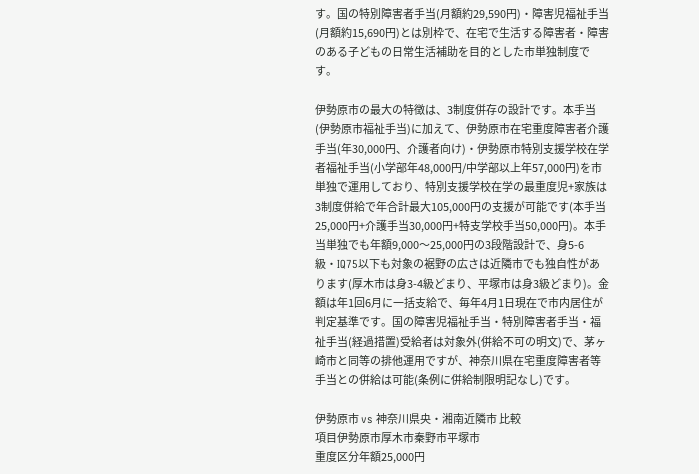す。国の特別障害者手当(月額約29,590円)・障害児福祉手当(月額約15,690円)とは別枠で、在宅で生活する障害者・障害のある子どもの日常生活補助を目的とした市単独制度です。

伊勢原市の最大の特徴は、3制度併存の設計です。本手当(伊勢原市福祉手当)に加えて、伊勢原市在宅重度障害者介護手当(年30,000円、介護者向け)・伊勢原市特別支援学校在学者福祉手当(小学部年48,000円/中学部以上年57,000円)を市単独で運用しており、特別支援学校在学の最重度児+家族は3制度併給で年合計最大105,000円の支援が可能です(本手当25,000円+介護手当30,000円+特支学校手当50,000円)。本手当単独でも年額9,000〜25,000円の3段階設計で、身5-6級・IQ75以下も対象の裾野の広さは近隣市でも独自性があります(厚木市は身3-4級どまり、平塚市は身3級どまり)。金額は年1回6月に一括支給で、毎年4月1日現在で市内居住が判定基準です。国の障害児福祉手当・特別障害者手当・福祉手当(経過措置)受給者は対象外(併給不可の明文)で、茅ヶ崎市と同等の排他運用ですが、神奈川県在宅重度障害者等手当との併給は可能(条例に併給制限明記なし)です。

伊勢原市 vs 神奈川県央・湘南近隣市 比較
項目伊勢原市厚木市秦野市平塚市
重度区分年額25,000円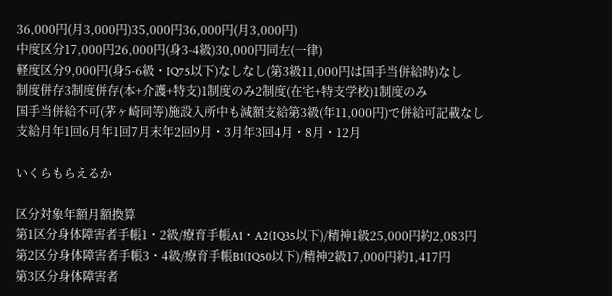36,000円(月3,000円)35,000円36,000円(月3,000円)
中度区分17,000円26,000円(身3-4級)30,000円同左(一律)
軽度区分9,000円(身5-6級・IQ75以下)なしなし(第3級11,000円は国手当併給時)なし
制度併存3制度併存(本+介護+特支)1制度のみ2制度(在宅+特支学校)1制度のみ
国手当併給不可(茅ヶ崎同等)施設入所中も減額支給第3級(年11,000円)で併給可記載なし
支給月年1回6月年1回7月末年2回9月・3月年3回4月・8月・12月

いくらもらえるか

区分対象年額月額換算
第1区分身体障害者手帳1・2級/療育手帳A1・A2(IQ35以下)/精神1級25,000円約2,083円
第2区分身体障害者手帳3・4級/療育手帳B1(IQ50以下)/精神2級17,000円約1,417円
第3区分身体障害者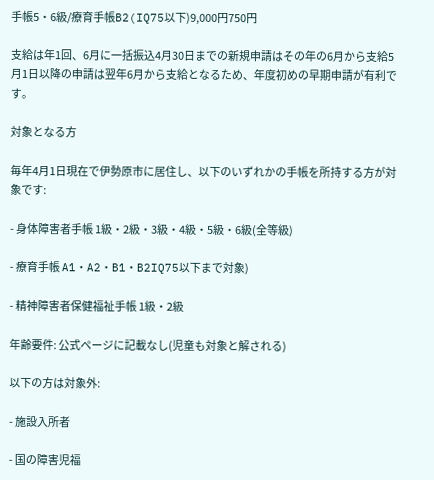手帳5・6級/療育手帳B2(IQ75以下)9,000円750円

支給は年1回、6月に一括振込4月30日までの新規申請はその年の6月から支給5月1日以降の申請は翌年6月から支給となるため、年度初めの早期申請が有利です。

対象となる方

毎年4月1日現在で伊勢原市に居住し、以下のいずれかの手帳を所持する方が対象です:

- 身体障害者手帳 1級・2級・3級・4級・5級・6級(全等級)

- 療育手帳 A1・A2・B1・B2IQ75以下まで対象)

- 精神障害者保健福祉手帳 1級・2級

年齢要件: 公式ページに記載なし(児童も対象と解される)

以下の方は対象外:

- 施設入所者

- 国の障害児福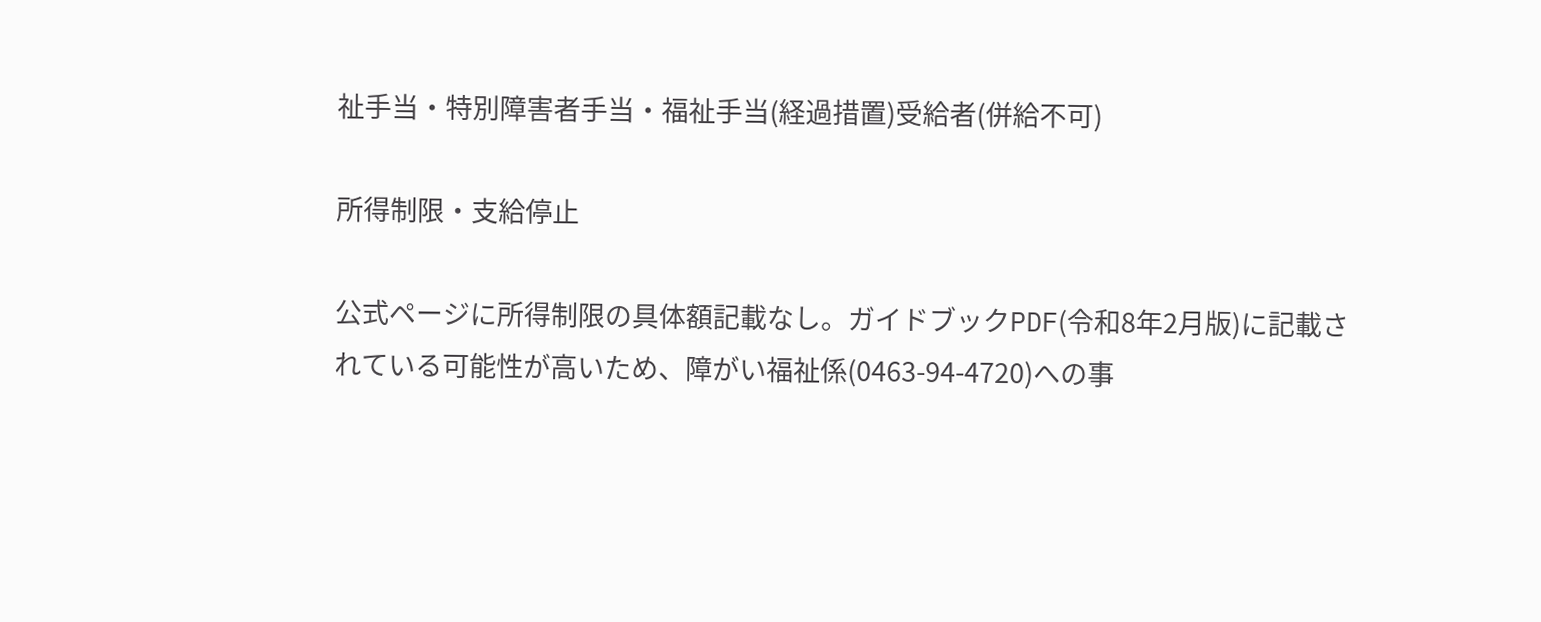祉手当・特別障害者手当・福祉手当(経過措置)受給者(併給不可)

所得制限・支給停止

公式ページに所得制限の具体額記載なし。ガイドブックPDF(令和8年2月版)に記載されている可能性が高いため、障がい福祉係(0463-94-4720)への事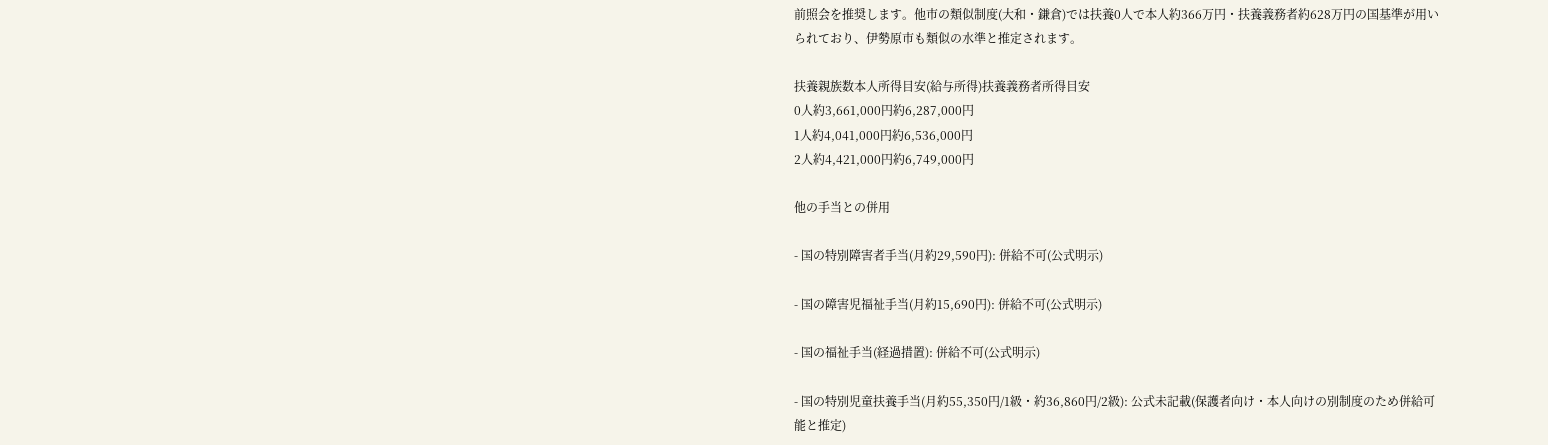前照会を推奨します。他市の類似制度(大和・鎌倉)では扶養0人で本人約366万円・扶養義務者約628万円の国基準が用いられており、伊勢原市も類似の水準と推定されます。

扶養親族数本人所得目安(給与所得)扶養義務者所得目安
0人約3,661,000円約6,287,000円
1人約4,041,000円約6,536,000円
2人約4,421,000円約6,749,000円

他の手当との併用

- 国の特別障害者手当(月約29,590円): 併給不可(公式明示)

- 国の障害児福祉手当(月約15,690円): 併給不可(公式明示)

- 国の福祉手当(経過措置): 併給不可(公式明示)

- 国の特別児童扶養手当(月約55,350円/1級・約36,860円/2級): 公式未記載(保護者向け・本人向けの別制度のため併給可能と推定)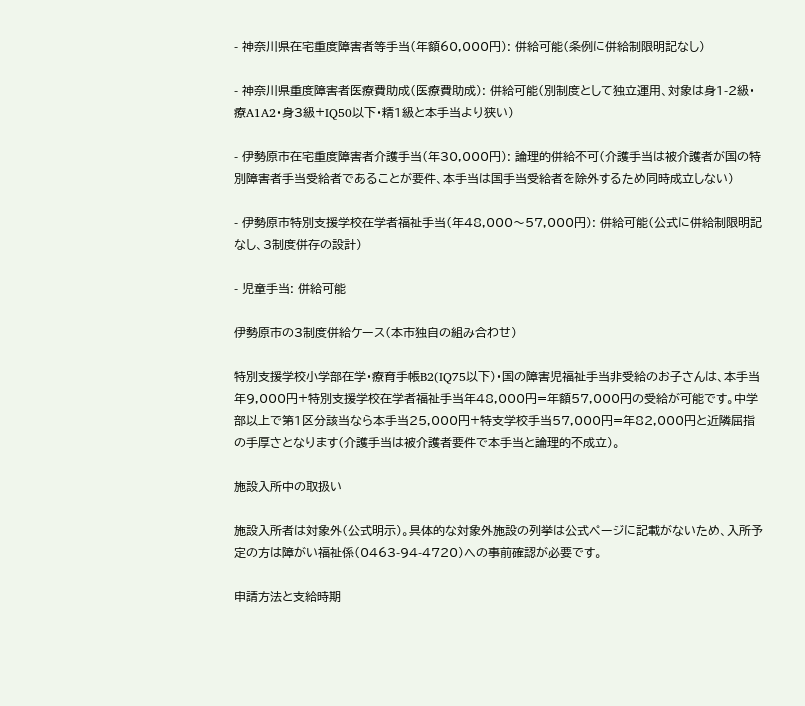- 神奈川県在宅重度障害者等手当(年額60,000円): 併給可能(条例に併給制限明記なし)

- 神奈川県重度障害者医療費助成(医療費助成): 併給可能(別制度として独立運用、対象は身1-2級・療A1A2・身3級+IQ50以下・精1級と本手当より狭い)

- 伊勢原市在宅重度障害者介護手当(年30,000円): 論理的併給不可(介護手当は被介護者が国の特別障害者手当受給者であることが要件、本手当は国手当受給者を除外するため同時成立しない)

- 伊勢原市特別支援学校在学者福祉手当(年48,000〜57,000円): 併給可能(公式に併給制限明記なし、3制度併存の設計)

- 児童手当: 併給可能

伊勢原市の3制度併給ケース(本市独自の組み合わせ)

特別支援学校小学部在学・療育手帳B2(IQ75以下)・国の障害児福祉手当非受給のお子さんは、本手当年9,000円+特別支援学校在学者福祉手当年48,000円=年額57,000円の受給が可能です。中学部以上で第1区分該当なら本手当25,000円+特支学校手当57,000円=年82,000円と近隣屈指の手厚さとなります(介護手当は被介護者要件で本手当と論理的不成立)。

施設入所中の取扱い

施設入所者は対象外(公式明示)。具体的な対象外施設の列挙は公式ページに記載がないため、入所予定の方は障がい福祉係(0463-94-4720)への事前確認が必要です。

申請方法と支給時期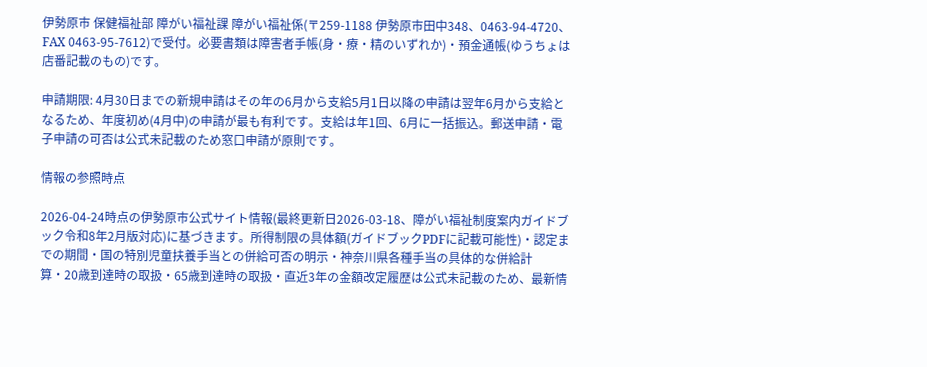伊勢原市 保健福祉部 障がい福祉課 障がい福祉係(〒259-1188 伊勢原市田中348、0463-94-4720、FAX 0463-95-7612)で受付。必要書類は障害者手帳(身・療・精のいずれか)・預金通帳(ゆうちょは店番記載のもの)です。

申請期限: 4月30日までの新規申請はその年の6月から支給5月1日以降の申請は翌年6月から支給となるため、年度初め(4月中)の申請が最も有利です。支給は年1回、6月に一括振込。郵送申請・電子申請の可否は公式未記載のため窓口申請が原則です。

情報の参照時点

2026-04-24時点の伊勢原市公式サイト情報(最終更新日2026-03-18、障がい福祉制度案内ガイドブック令和8年2月版対応)に基づきます。所得制限の具体額(ガイドブックPDFに記載可能性)・認定までの期間・国の特別児童扶養手当との併給可否の明示・神奈川県各種手当の具体的な併給計算・20歳到達時の取扱・65歳到達時の取扱・直近3年の金額改定履歴は公式未記載のため、最新情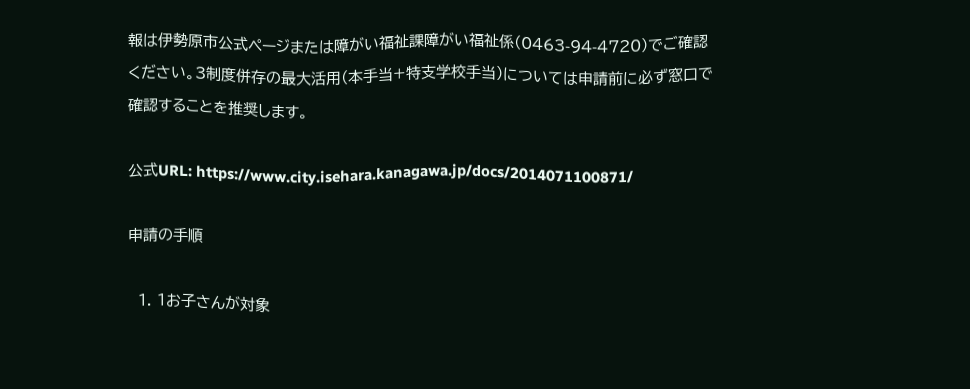報は伊勢原市公式ページまたは障がい福祉課障がい福祉係(0463-94-4720)でご確認ください。3制度併存の最大活用(本手当+特支学校手当)については申請前に必ず窓口で確認することを推奨します。

公式URL: https://www.city.isehara.kanagawa.jp/docs/2014071100871/

申請の手順

  1. 1お子さんが対象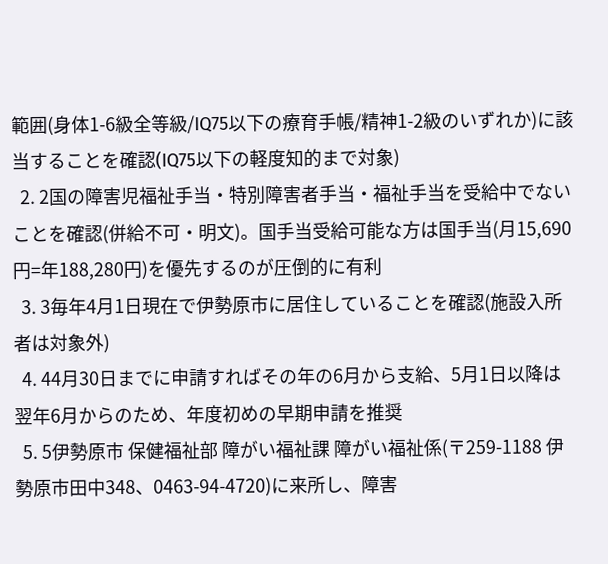範囲(身体1-6級全等級/IQ75以下の療育手帳/精神1-2級のいずれか)に該当することを確認(IQ75以下の軽度知的まで対象)
  2. 2国の障害児福祉手当・特別障害者手当・福祉手当を受給中でないことを確認(併給不可・明文)。国手当受給可能な方は国手当(月15,690円=年188,280円)を優先するのが圧倒的に有利
  3. 3毎年4月1日現在で伊勢原市に居住していることを確認(施設入所者は対象外)
  4. 44月30日までに申請すればその年の6月から支給、5月1日以降は翌年6月からのため、年度初めの早期申請を推奨
  5. 5伊勢原市 保健福祉部 障がい福祉課 障がい福祉係(〒259-1188 伊勢原市田中348、0463-94-4720)に来所し、障害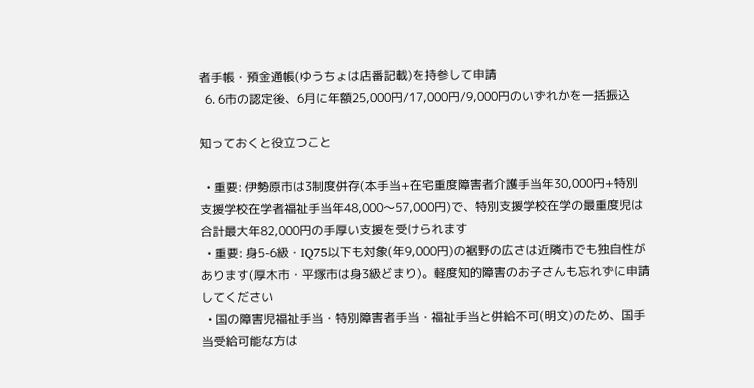者手帳・預金通帳(ゆうちょは店番記載)を持参して申請
  6. 6市の認定後、6月に年額25,000円/17,000円/9,000円のいずれかを一括振込

知っておくと役立つこと

  • 重要: 伊勢原市は3制度併存(本手当+在宅重度障害者介護手当年30,000円+特別支援学校在学者福祉手当年48,000〜57,000円)で、特別支援学校在学の最重度児は合計最大年82,000円の手厚い支援を受けられます
  • 重要: 身5-6級・IQ75以下も対象(年9,000円)の裾野の広さは近隣市でも独自性があります(厚木市・平塚市は身3級どまり)。軽度知的障害のお子さんも忘れずに申請してください
  • 国の障害児福祉手当・特別障害者手当・福祉手当と併給不可(明文)のため、国手当受給可能な方は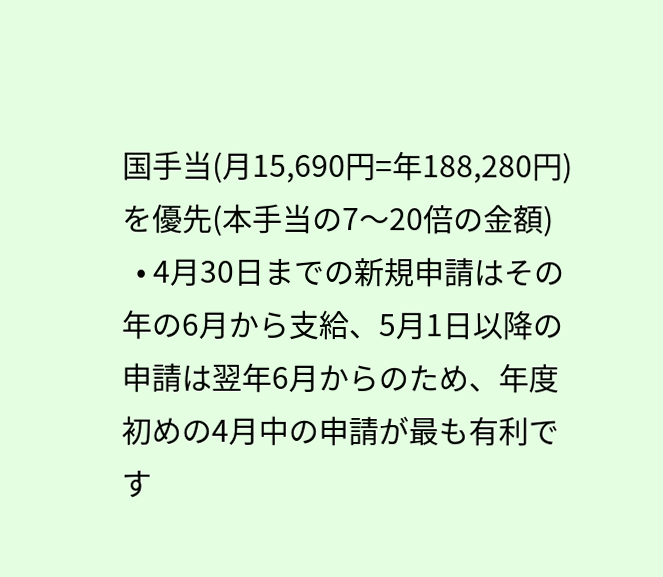国手当(月15,690円=年188,280円)を優先(本手当の7〜20倍の金額)
  • 4月30日までの新規申請はその年の6月から支給、5月1日以降の申請は翌年6月からのため、年度初めの4月中の申請が最も有利です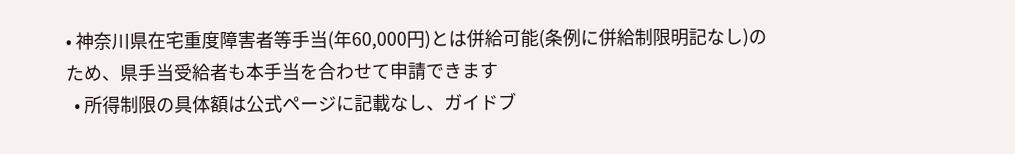• 神奈川県在宅重度障害者等手当(年60,000円)とは併給可能(条例に併給制限明記なし)のため、県手当受給者も本手当を合わせて申請できます
  • 所得制限の具体額は公式ページに記載なし、ガイドブ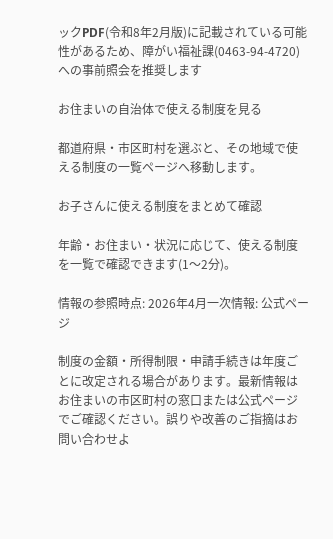ックPDF(令和8年2月版)に記載されている可能性があるため、障がい福祉課(0463-94-4720)への事前照会を推奨します

お住まいの自治体で使える制度を見る

都道府県・市区町村を選ぶと、その地域で使える制度の一覧ページへ移動します。

お子さんに使える制度をまとめて確認

年齢・お住まい・状況に応じて、使える制度を一覧で確認できます(1〜2分)。

情報の参照時点: 2026年4月一次情報: 公式ページ

制度の金額・所得制限・申請手続きは年度ごとに改定される場合があります。最新情報はお住まいの市区町村の窓口または公式ページでご確認ください。誤りや改善のご指摘はお問い合わせよ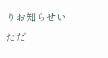りお知らせいただ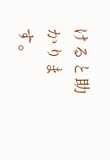けると助かります。